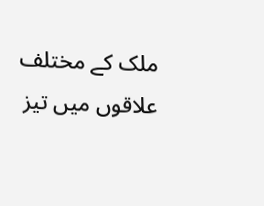ملک کے مختلف علاقوں میں تیز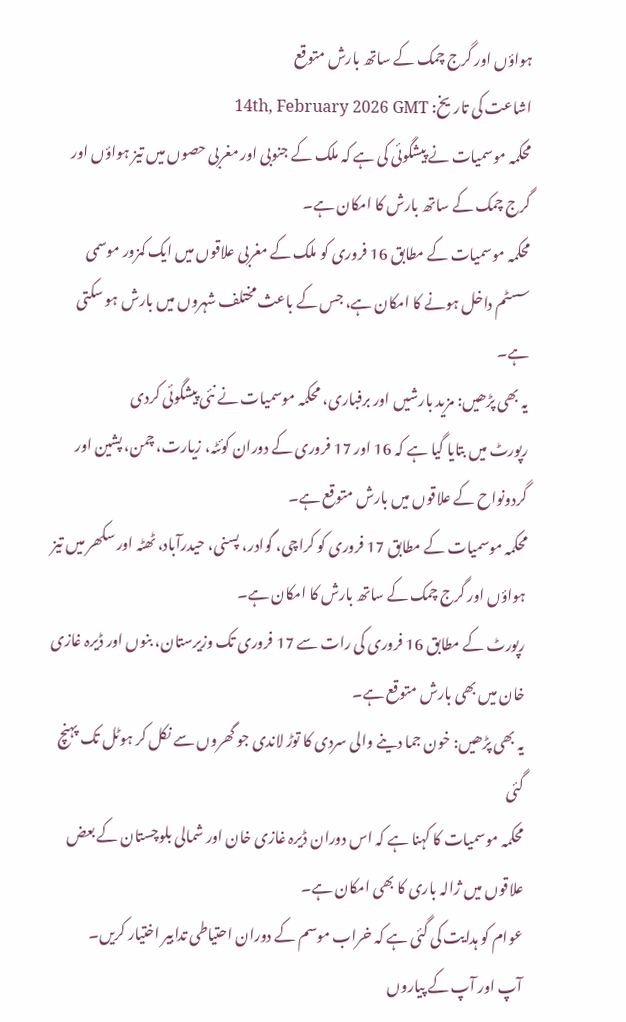ہواؤں اور گرج چمک کے ساتھ بارش متوقع
اشاعت کی تاریخ: 14th, February 2026 GMT
محکمہ موسمیات نے پیشگوئی کی ہے کہ ملک کے جنوبی اور مغربی حصوں میں تیز ہواؤں اور گرج چمک کے ساتھ بارش کا امکان ہے۔
محکمہ موسمیات کے مطابق 16 فروری کو ملک کے مغربی علاقوں میں ایک کمزور موسمی سسٹم داخل ہونے کا امکان ہے، جس کے باعث مختلف شہروں میں بارش ہو سکتی ہے۔
یہ بھی پڑھیں: مزید بارشیں اور برفباری، محکمہ موسمیات نے نئی پیشگوئی کردی
رپورٹ میں بتایا گیا ہے کہ 16 اور 17 فروری کے دوران کوئٹہ، زیارت، چمن، پشین اور گردونواح کے علاقوں میں بارش متوقع ہے۔
محکمہ موسمیات کے مطابق 17 فروری کو کراچی، گوادر، پسنی، حیدرآباد، ٹھٹہ اور سکھر میں تیز ہواؤں اور گرج چمک کے ساتھ بارش کا امکان ہے۔
رپورٹ کے مطابق 16 فروری کی رات سے 17 فروری تک وزیرستان، بنوں اور ڈیرہ غازی خان میں بھی بارش متوقع ہے۔
یہ بھی پڑھیں: خون جما دینے والی سردی کا توڑ لاندی جو گھروں سے نکل کر ہوٹل تک پہنچ گئی
محکمہ موسمیات کا کہنا ہے کہ اس دوران ڈیرہ غازی خان اور شمالی بلوچستان کے بعض علاقوں میں ژالہ باری کا بھی امکان ہے۔
عوام کو ہدایت کی گئی ہے کہ خراب موسم کے دوران احتیاطی تدابیر اختیار کریں۔
آپ اور آپ کے پیاروں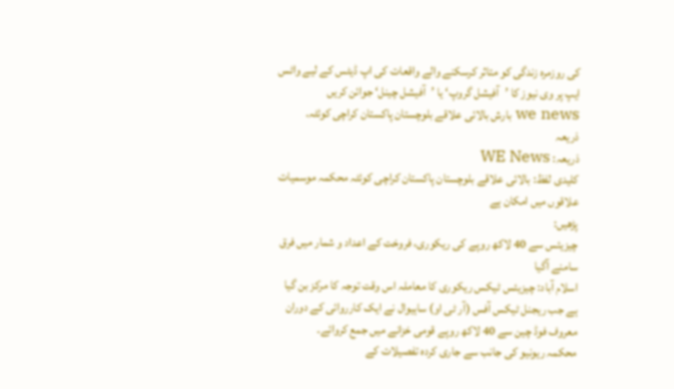کی روزمرہ زندگی کو متاثر کرسکنے والے واقعات کی اپ ڈیٹس کے لیے واٹس ایپ پر وی نیوز کا ’آفیشل گروپ‘ یا ’آفیشل چینل‘ جوائن کریں
we news بارش بالائی علاقے بلوچستان پاکستان کراچی کوئٹہ.
ذریعہ
ذریعہ: WE News
کلیدی لفظ: بالائی علاقے بلوچستان پاکستان کراچی کوئٹہ محکمہ موسمیات علاقوں میں امکان ہے
پڑھیں:
چیزیئس سے 40 لاکھ روپے کی ریکوری، فروخت کے اعداد و شمار میں فرق سامنے آگیا
اسلام آباد: چیزیئس ٹیکس ریکوری کا معاملہ اس وقت توجہ کا مرکز بن گیا ہے جب ریجنل ٹیکس آفس (آر ٹی او) ساہیوال نے ایک کارروائی کے دوران معروف فوڈ چین سے 40 لاکھ روپے قومی خزانے میں جمع کروائے۔
محکمہ ریونیو کی جانب سے جاری کردہ تفصیلات کے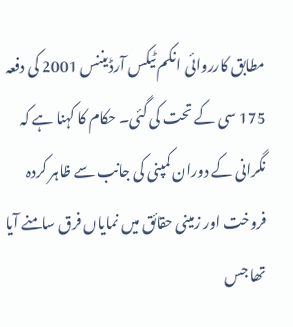مطابق کارروائی انکم ٹیکس آرڈیننس 2001 کی دفعہ 175 سی کے تحت کی گئی۔ حکام کا کہنا ہے کہ نگرانی کے دوران کمپنی کی جانب سے ظاہر کردہ فروخت اور زمینی حقائق میں نمایاں فرق سامنے آیا تھا جس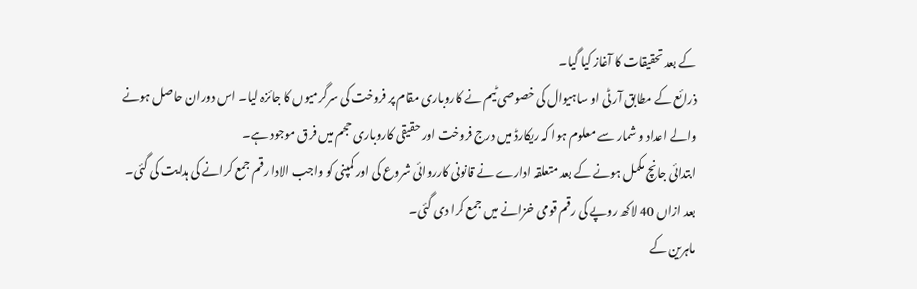کے بعد تحقیقات کا آغاز کیا گیا۔
ذرائع کے مطابق آر ٹی او ساہیوال کی خصوصی ٹیم نے کاروباری مقام پر فروخت کی سرگرمیوں کا جائزہ لیا۔ اس دوران حاصل ہونے والے اعداد و شمار سے معلوم ہوا کہ ریکارڈ میں درج فروخت اور حقیقی کاروباری حجم میں فرق موجود ہے۔
ابتدائی جانچ مکمل ہونے کے بعد متعلقہ ادارے نے قانونی کارروائی شروع کی اور کمپنی کو واجب الادا رقم جمع کرانے کی ہدایت کی گئی۔ بعد ازاں 40 لاکھ روپے کی رقم قومی خزانے میں جمع کرا دی گئی۔
ماہرین کے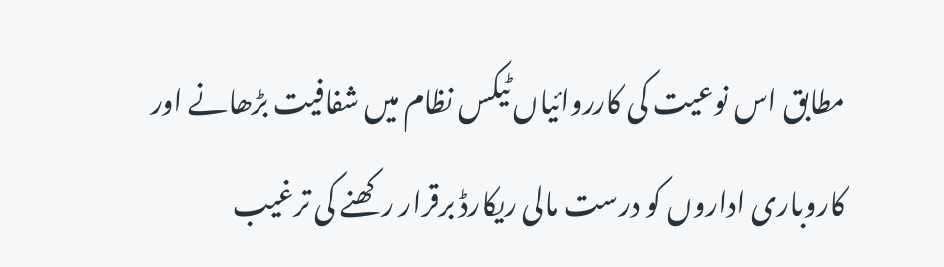مطابق اس نوعیت کی کارروائیاں ٹیکس نظام میں شفافیت بڑھانے اور کاروباری اداروں کو درست مالی ریکارڈ برقرار رکھنے کی ترغیب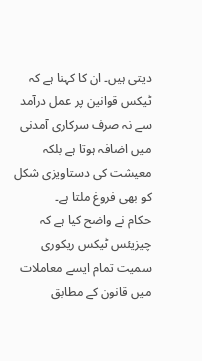دیتی ہیں۔ ان کا کہنا ہے کہ ٹیکس قوانین پر عمل درآمد سے نہ صرف سرکاری آمدنی میں اضافہ ہوتا ہے بلکہ معیشت کی دستاویزی شکل کو بھی فروغ ملتا ہے۔
حکام نے واضح کیا ہے کہ چیزیئس ٹیکس ریکوری سمیت تمام ایسے معاملات میں قانون کے مطابق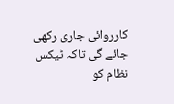کارروائی جاری رکھی جائے گی تاکہ ٹیکس نظام کو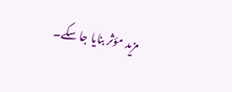مزید مؤثر بنایا جا سکے۔